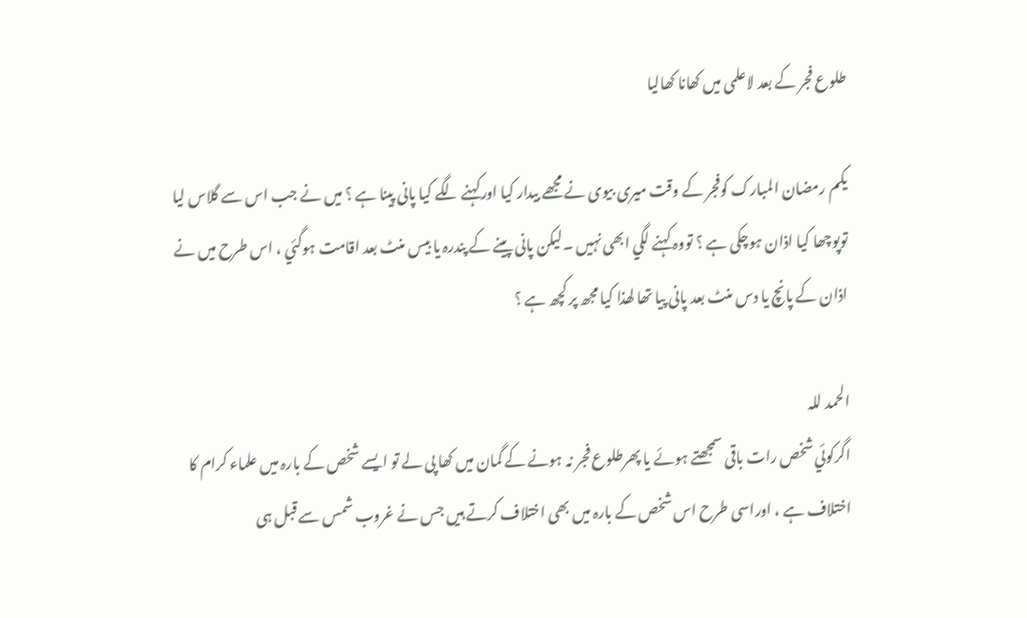طلوع فجر کے بعد لاعلمی میں کھانا کھالیا

یکم رمضان المبارک کوفجر کے وقت میری بیوی نے مجھے بیدار کیا اورکہنے لگے کیا پانی پینا ہے ؟ میں نے جب اس سے گلاس لیا توپوچھا کیا اذان ہوچکی ہے ؟ تووہ کہنے لگي ابھی نہیں ۔لیکن پانی پینے کے پندرہ یا بیس منٹ بعد اقامت ہوگئي ، اس طرح میں نے اذان کے پانچ یا دس منٹ بعد پانی پیا تھا لھذا کیا مجھ پر کچھ ہے ؟

الحمد للہ
اگرکوئي شخص رات باقی سمجھتے ہوئے یا پھرطلوع فجر نہ ہونے کے گمان میں کھا پی لے تو ایسے شخص کے بارہ میں علماء کرام کا اختلاف ہے ، اوراسی طرح اس شخص کے بارہ میں بھی اختلاف کرتے ہیں جس نے غروب شمس سے قبل ہی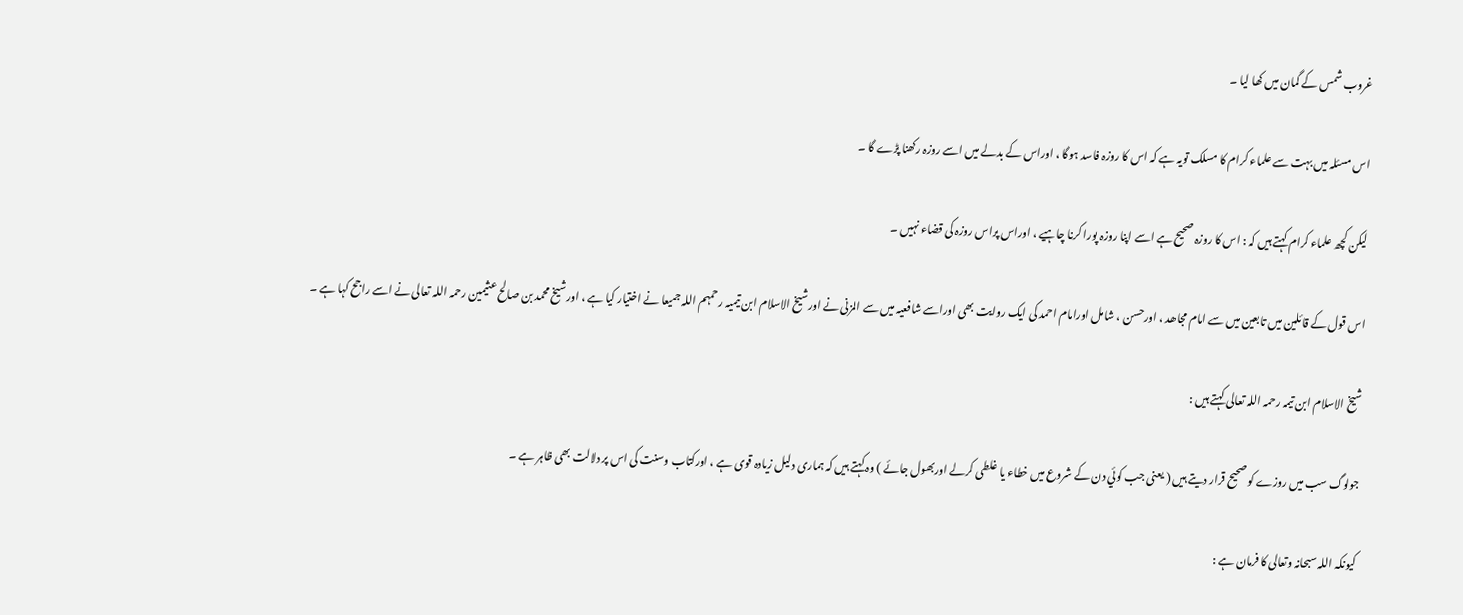غروب شمس کے گمان میں کھا لیا ۔

اس مسئلہ میں بہت سے علماء کرام کا مسلک تویہ ہے کہ اس کا روزہ فاسد ہوگا ، اوراس کے بدلے میں اسے روزہ رکھنا پڑے گا ۔

لیکن کچھ علماء کرام کہتے ہيں کہ : اس کا روزہ صحیح ہے اسے اپنا روزہ پورا کرنا چاہیے ، اوراس پراس روزہ کی قضاء نہيں ۔

اس قول کے قائلین میں تابعین میں سے امام مجاھد ، اورحسن ، شامل اورامام احمد کی ایک روایت بھی اوراسے شافعیہ میں سے المزنی نے اورشیخ الاسلام ابن تیمیہ رحمہم اللہ جمیعا نے اختیار کیا ہے ، اورشیخ محمد بن صالح عثیمین رحمہ اللہ تعالی نے اسے راجح کہا ہے ۔

شیخ الاسلام ابن تیمہ رحمہ اللہ تعالی کہتے ہيں :

جولوگ سب میں روزے کو صحیح قرار دیتے ہیں ( یعنی جب کوئي دن کے شروع میں خطاء یا غلطی کرلے اوربھول جائے ) وہ کہتے ہیں کہ ہماری دلیل زيادہ قوی ہے ، اورکتاب وسنت کی اس پر دلالت بھی ظاہر ہے ۔

کیونکہ اللہ سبحانہ وتعالی کا فرمان ہے :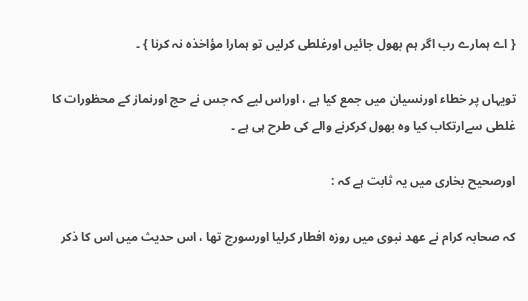{ اے ہمارے رب اگر ہم بھول جائيں اورغلطی کرلیں تو ہمارا مؤاخذہ نہ کرنا } ۔

تویہاں پر خطاء اورنسیان میں جمع کیا ہے ، اوراس لیے کہ جس نے حج اورنماز کے محظورات کا غلطی سےارتکاب کیا وہ بھول کرکرنے والے کی طرح ہی ہے ۔

اورصحیح بخاری میں یہ ثابت ہے کہ :

کہ صحابہ کرام نے عھد نبوی میں روزہ افطار کرلیا اورسورج تھا ، اس حدیث میں اس کا ذکر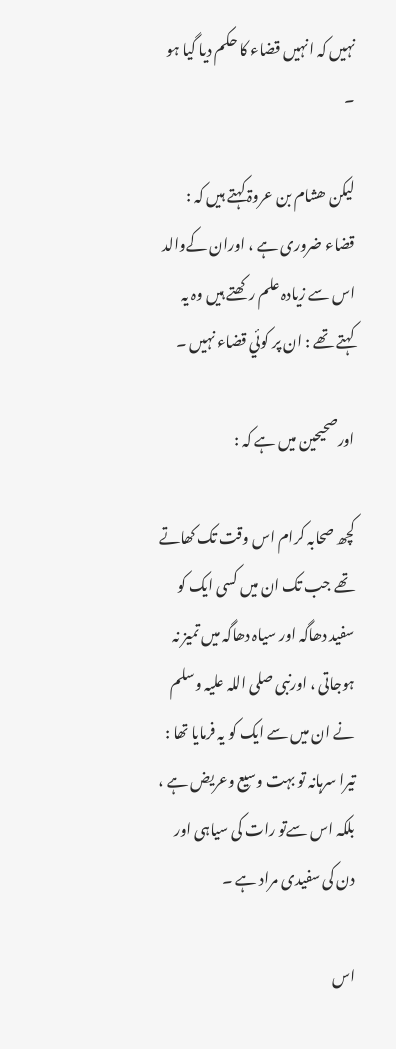نہيں کہ انہيں قضاء کا حکم دیا گيا ہو ۔

لیکن ھشام بن عروۃ کہتے ہیں کہ : قضاء ضروری ہے ، اوران کےوالد اس سے زيادہ علم رکھتے ہيں وہ یہ کہتے تھے : ان پر کوئي قضاء نہيں ۔

اورصحیحین میں ہے کہ :

کچھ صحابہ کرام اس وقت تک کھاتے تھے جب تک ان میں کسی ایک کو سفید دھاگہ اور سیاہ دھاگہ میں تمیز نہ ہوجاتی ، اورنبی صلی اللہ علیہ وسلم نے ان میں سے ایک کو یہ فرمایا تھا : تیرا سرہانہ تو بہت وسیع وعریض ہے ، بلکہ اس سےتو رات کی سیاہی اور دن کی سفیدی مراد ہے ۔

اس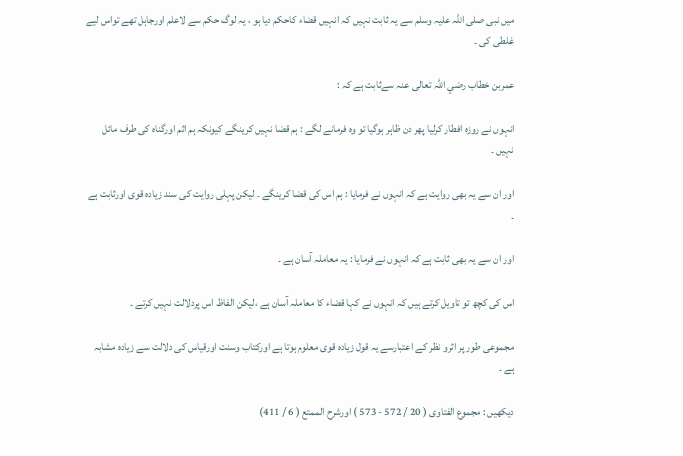میں نبی صلی اللہ علیہ وسلم سے یہ ثابت نہیں کہ انہيں قضاء کاحکم دیا ہو ، یہ لوگ حکم سے لاعلم اورجاہل تھے تواس لیے غلطی کی ۔

عمربن خطاب رضي اللہ تعالی عنہ سےثابت ہے کہ :

انہوں نے روزہ افطار کرلیا پھر دن ظاہر ہوگیا تو وہ فرمانے لگے : ہم قضا نہيں کرینگے کیونکہ ہم اثم اورگناہ کی طرف مائل نہيں ۔

اور ان سے یہ بھی روایت ہے کہ انہوں نے فرمایا : ہم اس کی قضا کرینگے ۔ لیکن پہلی روایت کی سند زيادہ قوی اورثابت ہے ۔

اور ان سے یہ بھی ثابت ہے کہ انہوں نے فرمایا : یہ معاملہ آسان ہے ۔

اس کی کچھ تو تاویل کرتے ہيں کہ انہوں نے کہا قضاء کا معاملہ آسان ہے ،لیکن الفاظ اس پردلالت نہيں کرتے ۔

مجموعی طور پر اثرو نظر کے اعتبارسے یہ قول زیادہ قوی معلوم ہوتا ہے اورکتاب وسنت اورقیاس کی دلالت سے زيادہ مشابہ ہے ۔

دیکھیں : مجموع الفتاوی ( 20 / 572 - 573 ) اورشرح الممتع ( 6 / 411)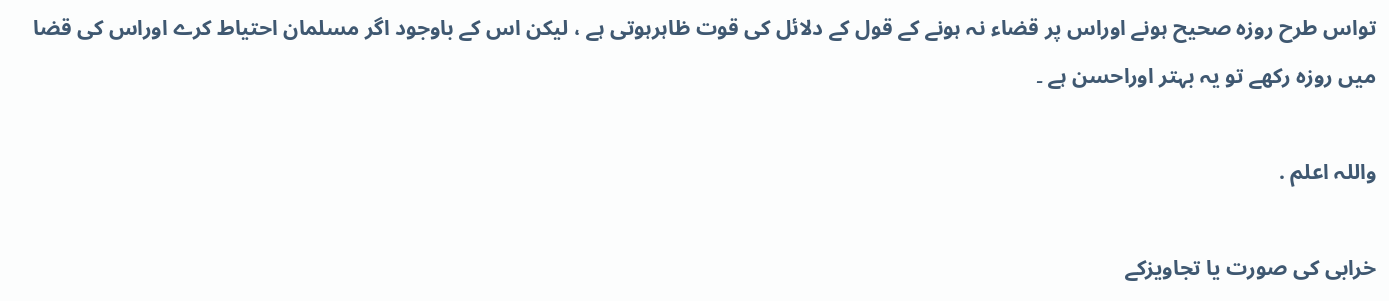تواس طرح روزہ صحیح ہونے اوراس پر قضاء نہ ہونے کے قول کے دلائل کی قوت ظاہرہوتی ہے ، لیکن اس کے باوجود اگر مسلمان احتیاط کرے اوراس کی قضا میں روزہ رکھے تو یہ بہتر اوراحسن ہے ۔

واللہ اعلم .

خرابی کی صورت یا تجاویزکے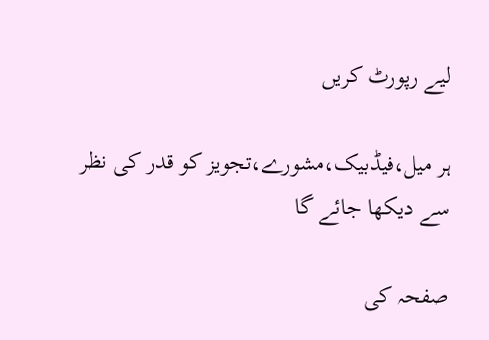لیے رپورٹ کریں

ہر میل،فیڈبیک،مشورے،تجویز کو قدر کی نظر سے دیکھا جائے گا

صفحہ کی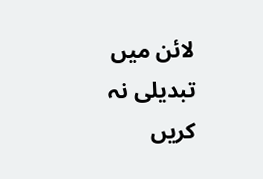لائن میں تبدیلی نہ کریں